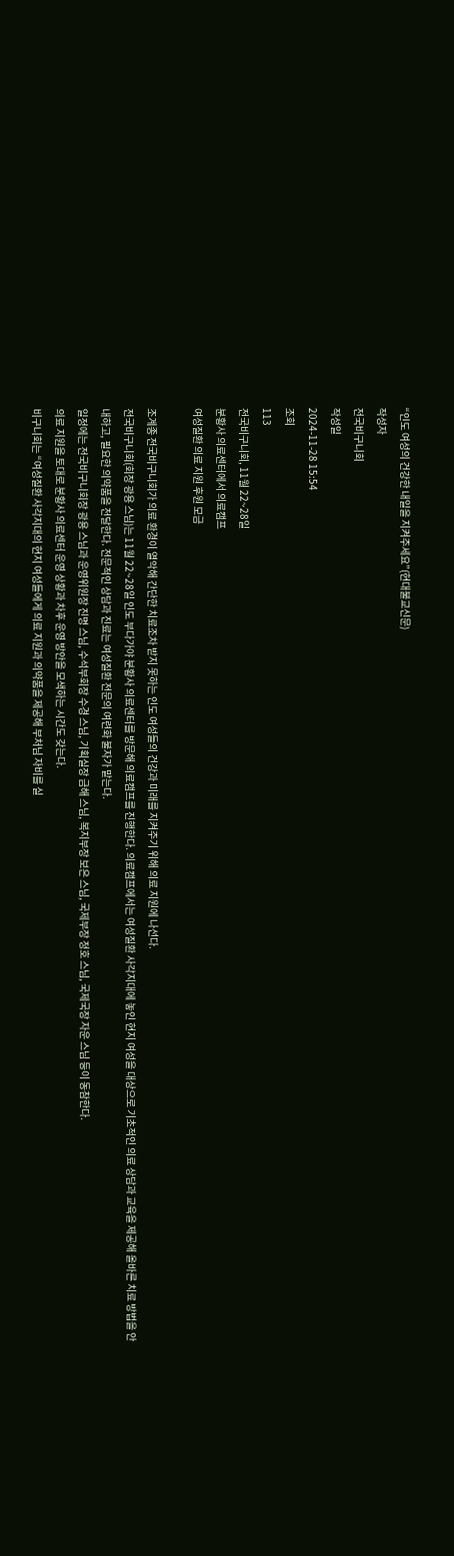“인도 여성의 건강한 내일을 지켜주세요”(현대불교신문)
작성자
전국비구니회
작성일
2024-11-28 15:54
조회
113
전국비구니회, 11월 22~28일
분황사 의료센터에서 의료캠프
여성질환 의료 지원 후원 모금

조계종 전국비구니회가 의료 환경이 열악해 간단한 치료조차 받지 못하는 인도 여성들의 건강과 미래를 지켜주기 위해 의료 지원에 나선다.
전국비구니회(회장 광용 스님)는 11월 22~28일 인도 부다가야 분황사 의료센터를 방문해 의료캠프를 진행한다. 의료캠프에서는 여성질환 사각지대에 놓인 현지 여성을 대상으로 기초적인 의료 상담과 교육을 제공해 올바른 치료 방법을 안내하고, 필요한 의약품을 전달한다. 전문적인 상담과 진료는 여성질환 전문의 여련화 불자가 맡는다.
일정에는 전국비구니회장 광용 스님과 운영위원장 진명 스님, 수석부회장 수경 스님, 기획실장 금해 스님, 복지부장 보은 스님, 국제부장 정호 스님, 국제국장 자운 스님 등이 동참한다.
의료 지원을 토대로 분황사 의료센터 운영 상황과 차후 운영 방안을 모색하는 시간도 갖는다.
비구니회는 “여성질환 사각지대의 현지 여성들에게 의료 지원과 의약품을 제공해 부처님 자비를 실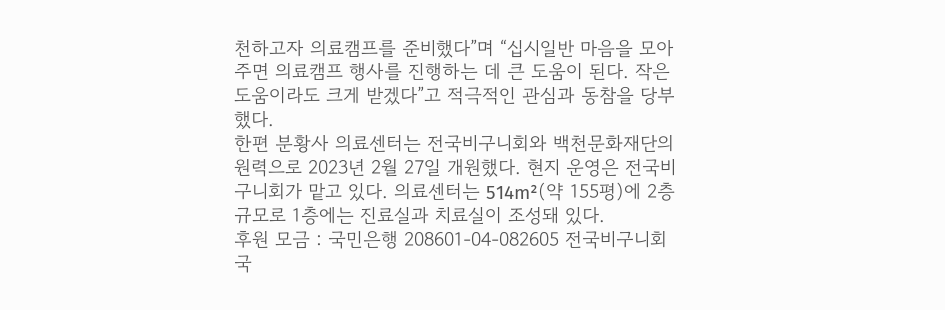천하고자 의료캠프를 준비했다”며 “십시일반 마음을 모아주면 의료캠프 행사를 진행하는 데 큰 도움이 된다. 작은 도움이라도 크게 받겠다”고 적극적인 관심과 동참을 당부했다.
한편 분황사 의료센터는 전국비구니회와 백천문화재단의 원력으로 2023년 2월 27일 개원했다. 현지 운영은 전국비구니회가 맡고 있다. 의료센터는 514m²(약 155평)에 2층 규모로 1층에는 진료실과 치료실이 조성돼 있다.
후원 모금 : 국민은행 208601-04-082605 전국비구니회 국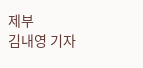제부
김내영 기자